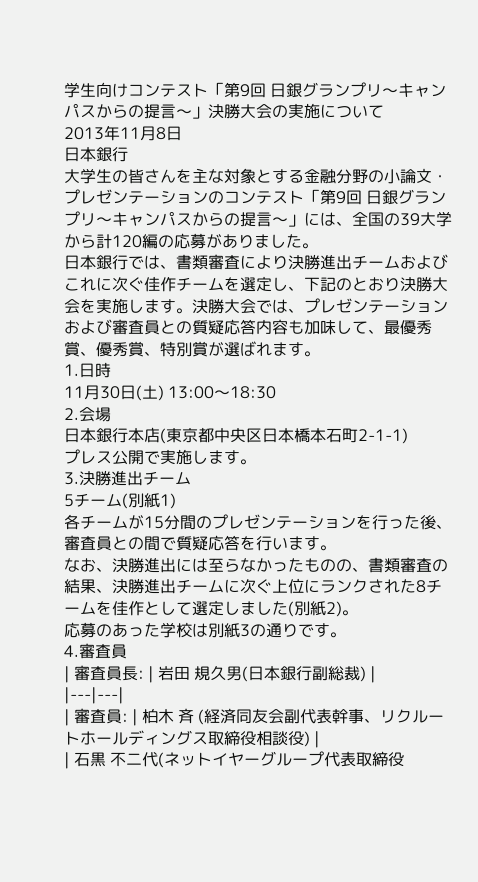学生向けコンテスト「第9回 日銀グランプリ〜キャンパスからの提言〜」決勝大会の実施について
2013年11月8日
日本銀行
大学生の皆さんを主な対象とする金融分野の小論文・プレゼンテーションのコンテスト「第9回 日銀グランプリ〜キャンパスからの提言〜」には、全国の39大学から計120編の応募がありました。
日本銀行では、書類審査により決勝進出チームおよびこれに次ぐ佳作チームを選定し、下記のとおり決勝大会を実施します。決勝大会では、プレゼンテーションおよび審査員との質疑応答内容も加味して、最優秀賞、優秀賞、特別賞が選ばれます。
1.日時
11月30日(土) 13:00〜18:30
2.会場
日本銀行本店(東京都中央区日本橋本石町2-1-1)
プレス公開で実施します。
3.決勝進出チーム
5チーム(別紙1)
各チームが15分間のプレゼンテーションを行った後、審査員との間で質疑応答を行います。
なお、決勝進出には至らなかったものの、書類審査の結果、決勝進出チームに次ぐ上位にランクされた8チームを佳作として選定しました(別紙2)。
応募のあった学校は別紙3の通りです。
4.審査員
| 審査員長: | 岩田 規久男(日本銀行副総裁) |
|---|---|
| 審査員: | 柏木 斉 (経済同友会副代表幹事、リクルートホールディングス取締役相談役) |
| 石黒 不二代(ネットイヤーグループ代表取締役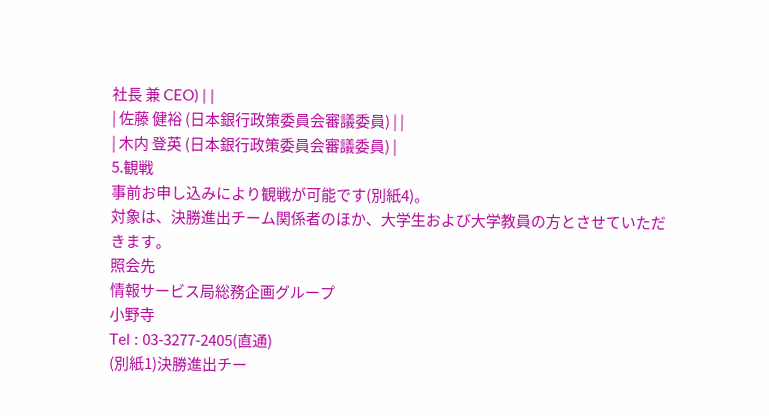社長 兼 CEO) | |
| 佐藤 健裕 (日本銀行政策委員会審議委員) | |
| 木内 登英 (日本銀行政策委員会審議委員) |
5.観戦
事前お申し込みにより観戦が可能です(別紙4)。
対象は、決勝進出チーム関係者のほか、大学生および大学教員の方とさせていただきます。
照会先
情報サービス局総務企画グループ
小野寺
Tel : 03-3277-2405(直通)
(別紙1)決勝進出チー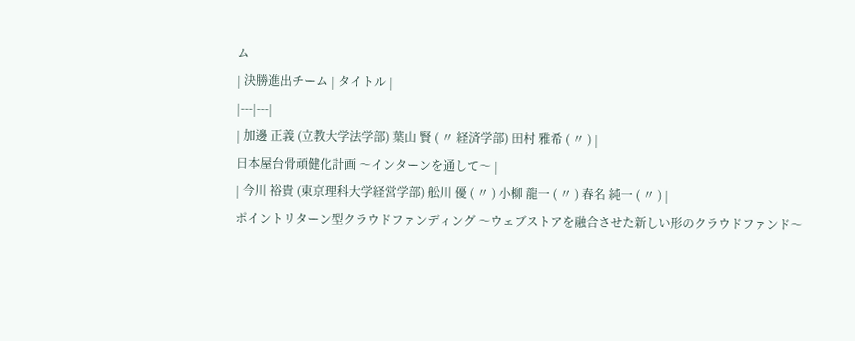ム
| 決勝進出チーム | タイトル |
|---|---|
| 加邊 正義 (立教大学法学部) 葉山 賢 ( 〃 経済学部) 田村 雅希 ( 〃 ) |
日本屋台骨頑健化計画 〜インターンを通して〜 |
| 今川 裕貴 (東京理科大学経営学部) 舩川 優 ( 〃 ) 小柳 龍一 ( 〃 ) 春名 純一 ( 〃 ) |
ポイントリターン型クラウドファンディング 〜ウェブストアを融合させた新しい形のクラウドファンド〜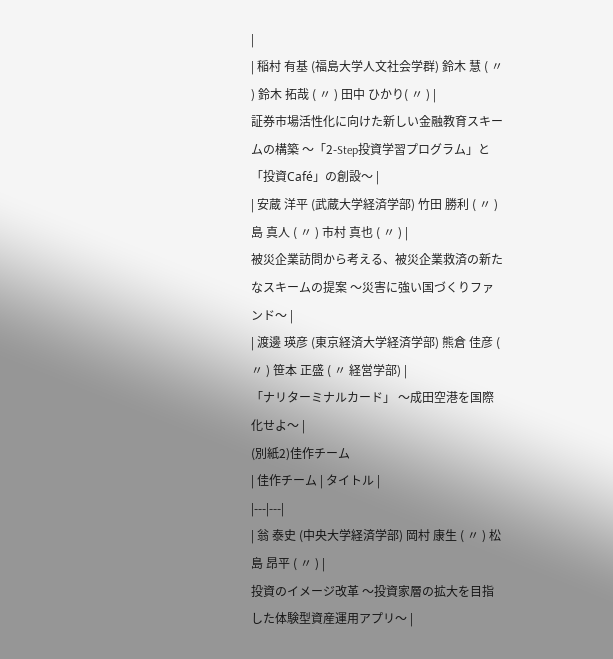|
| 稲村 有基 (福島大学人文社会学群) 鈴木 慧 ( 〃 ) 鈴木 拓哉 ( 〃 ) 田中 ひかり( 〃 ) |
証券市場活性化に向けた新しい金融教育スキームの構築 〜「2-Step投資学習プログラム」と「投資Café」の創設〜 |
| 安蔵 洋平 (武蔵大学経済学部) 竹田 勝利 ( 〃 ) 島 真人 ( 〃 ) 市村 真也 ( 〃 ) |
被災企業訪問から考える、被災企業救済の新たなスキームの提案 〜災害に強い国づくりファンド〜 |
| 渡邊 瑛彦 (東京経済大学経済学部) 熊倉 佳彦 ( 〃 ) 笹本 正盛 ( 〃 経営学部) |
「ナリターミナルカード」 〜成田空港を国際化せよ〜 |
(別紙2)佳作チーム
| 佳作チーム | タイトル |
|---|---|
| 翁 泰史 (中央大学経済学部) 岡村 康生 ( 〃 ) 松島 昂平 ( 〃 ) |
投資のイメージ改革 〜投資家層の拡大を目指した体験型資産運用アプリ〜 |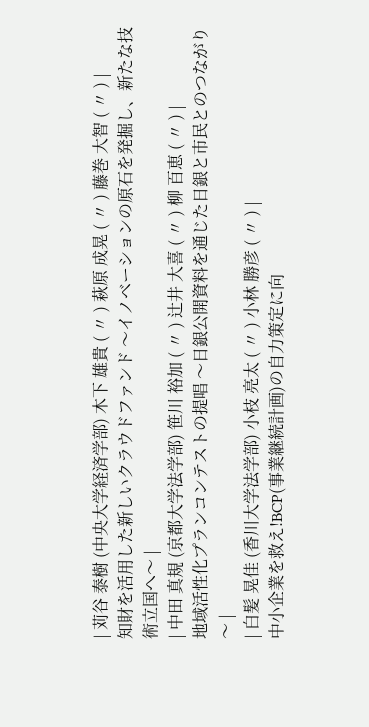| 苅谷 泰樹 (中央大学経済学部) 木下 雄貴 ( 〃 ) 萩原 成晃 ( 〃 ) 藤巻 大智 ( 〃 ) |
知財を活用した新しいクラウドファンド 〜イノベーションの原石を発掘し、新たな技術立国へ〜 |
| 中田 真規 (京都大学法学部) 笹川 裕加 ( 〃 ) 辻井 大喜 ( 〃 ) 柳 百恵 ( 〃 ) |
地域活性化プランコンテストの提唱 〜日銀公開資料を通じた日銀と市民とのつながり〜 |
| 白髪 晃佳 (香川大学法学部) 小枝 亮太 ( 〃 ) 小林 勝彦 ( 〃 ) |
中小企業を救え!BCP(事業継続計画)の自力策定に向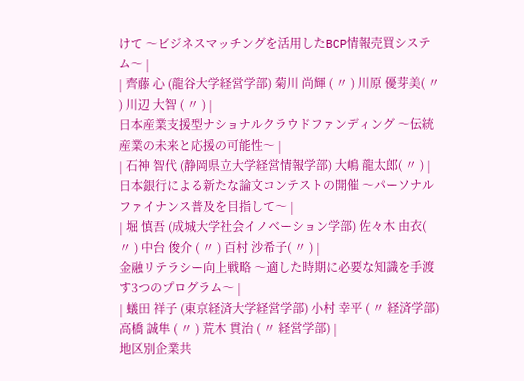けて 〜ビジネスマッチングを活用したBCP情報売買システム〜 |
| 齊藤 心 (龍谷大学経営学部) 菊川 尚輝 ( 〃 ) 川原 優芽美( 〃 ) 川辺 大智 ( 〃 ) |
日本産業支援型ナショナルクラウドファンディング 〜伝統産業の未来と応援の可能性〜 |
| 石神 智代 (静岡県立大学経営情報学部) 大嶋 龍太郎( 〃 ) |
日本銀行による新たな論文コンテストの開催 〜パーソナルファイナンス普及を目指して〜 |
| 堀 慎吾 (成城大学社会イノベーション学部) 佐々木 由衣( 〃 ) 中台 俊介 ( 〃 ) 百村 沙希子( 〃 ) |
金融リテラシー向上戦略 〜適した時期に必要な知識を手渡す3つのプログラム〜 |
| 蟻田 祥子 (東京経済大学経営学部) 小村 幸平 ( 〃 経済学部) 高橋 誠隼 ( 〃 ) 荒木 貫治 ( 〃 経営学部) |
地区別企業共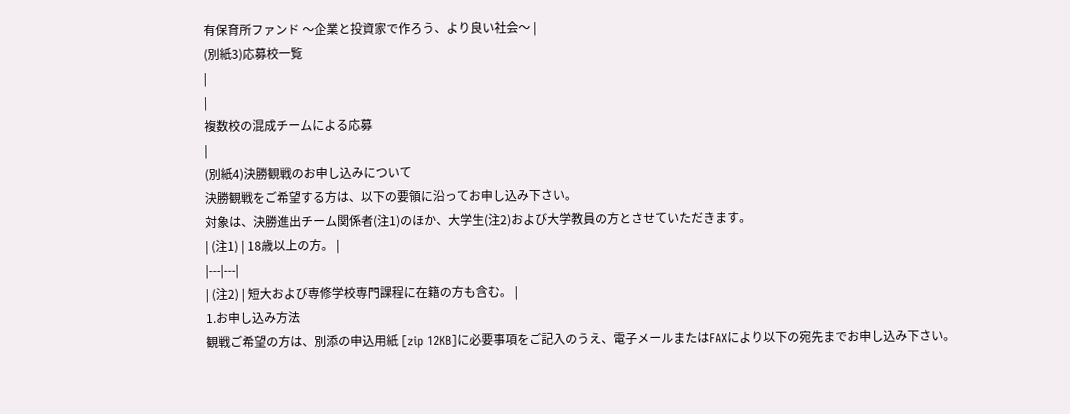有保育所ファンド 〜企業と投資家で作ろう、より良い社会〜 |
(別紙3)応募校一覧
|
|
複数校の混成チームによる応募
|
(別紙4)決勝観戦のお申し込みについて
決勝観戦をご希望する方は、以下の要領に沿ってお申し込み下さい。
対象は、決勝進出チーム関係者(注1)のほか、大学生(注2)および大学教員の方とさせていただきます。
| (注1) | 18歳以上の方。 |
|---|---|
| (注2) | 短大および専修学校専門課程に在籍の方も含む。 |
1.お申し込み方法
観戦ご希望の方は、別添の申込用紙 [zip 12KB]に必要事項をご記入のうえ、電子メールまたはFAXにより以下の宛先までお申し込み下さい。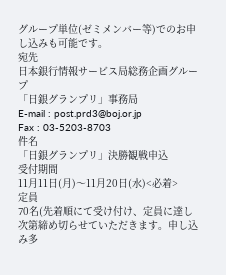グループ単位(ゼミメンバー等)でのお申し込みも可能です。
宛先
日本銀行情報サービス局総務企画グループ
「日銀グランプリ」事務局
E-mail : post.prd3@boj.or.jp
Fax : 03-5203-8703
件名
「日銀グランプリ」決勝観戦申込
受付期間
11月11日(月)〜11月20日(水)<必着>
定員
70名(先着順にて受け付け、定員に達し次第締め切らせていただきます。申し込み多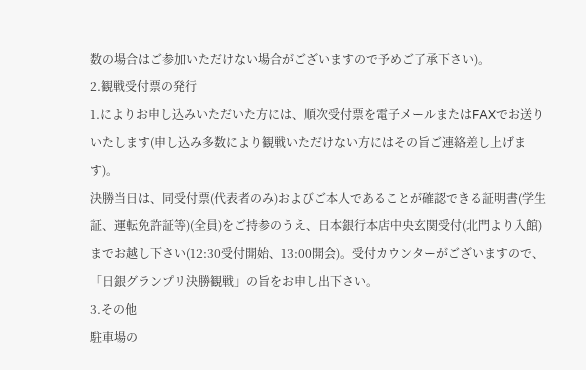数の場合はご参加いただけない場合がございますので予めご了承下さい)。
2.観戦受付票の発行
1.によりお申し込みいただいた方には、順次受付票を電子メールまたはFAXでお送りいたします(申し込み多数により観戦いただけない方にはその旨ご連絡差し上げます)。
決勝当日は、同受付票(代表者のみ)およびご本人であることが確認できる証明書(学生証、運転免許証等)(全員)をご持参のうえ、日本銀行本店中央玄関受付(北門より入館)までお越し下さい(12:30受付開始、13:00開会)。受付カウンターがございますので、「日銀グランプリ決勝観戦」の旨をお申し出下さい。
3.その他
駐車場の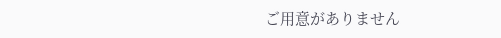ご用意がありません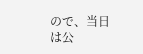ので、当日は公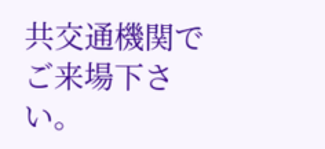共交通機関でご来場下さい。